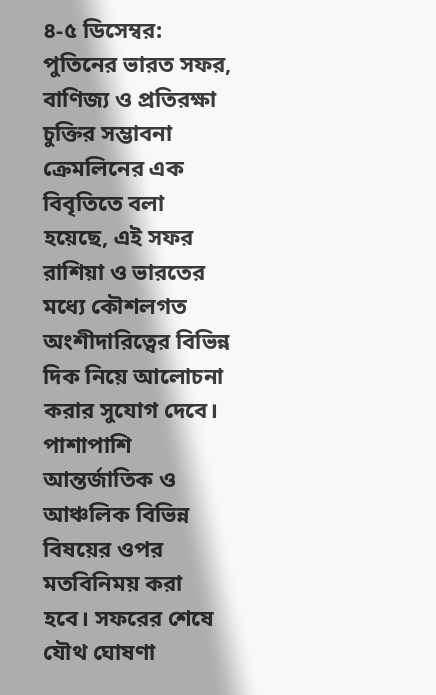৪-৫ ডিসেম্বর: পুতিনের ভারত সফর, বাণিজ্য ও প্রতিরক্ষা চুক্তির সম্ভাবনা
ক্রেমলিনের এক বিবৃতিতে বলা হয়েছে, এই সফর রাশিয়া ও ভারতের মধ্যে কৌশলগত অংশীদারিত্বের বিভিন্ন দিক নিয়ে আলোচনা করার সুযোগ দেবে। পাশাপাশি আন্তর্জাতিক ও আঞ্চলিক বিভিন্ন বিষয়ের ওপর মতবিনিময় করা হবে। সফরের শেষে যৌথ ঘোষণা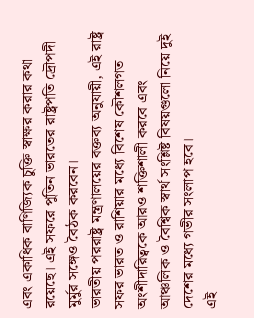এবং একাধিক বাণিজ্যিক চুক্তি স্বাক্ষর করার কথা রয়েছে। এই সফরে পুতিন ভারতের রাষ্ট্রপতি দ্রৌপদী মুর্মুর সঙ্গেও বৈঠক করবেন।
ভারতীয় পররাষ্ট্র মন্ত্রণালয়ের বক্তব্য অনুযায়ী, এই রাষ্ট্র সফর ভারত ও রাশিয়ার মধ্যে বিশেষ কৌশলগত অংশীদারিত্বকে আরও শক্তিশালী করবে এবং আঞ্চলিক ও বৈশ্বিক স্বার্থ সংশ্লিষ্ট বিষয়গুলো নিয়ে দুই দেশের মধ্যে গভীর সংলাপ হবে।
এই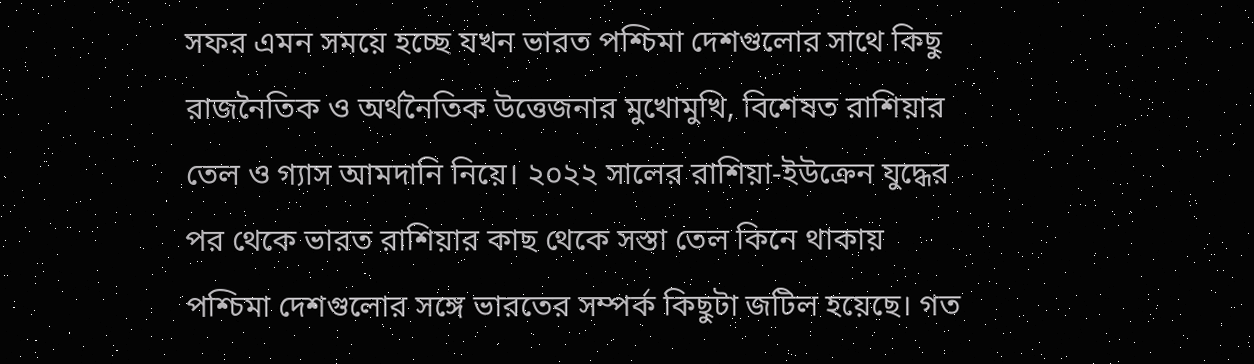সফর এমন সময়ে হচ্ছে যখন ভারত পশ্চিমা দেশগুলোর সাথে কিছু রাজনৈতিক ও অর্থনৈতিক উত্তেজনার মুখোমুখি, বিশেষত রাশিয়ার তেল ও গ্যাস আমদানি নিয়ে। ২০২২ সালের রাশিয়া-ইউক্রেন যুদ্ধের পর থেকে ভারত রাশিয়ার কাছ থেকে সস্তা তেল কিনে থাকায় পশ্চিমা দেশগুলোর সঙ্গে ভারতের সম্পর্ক কিছুটা জটিল হয়েছে। গত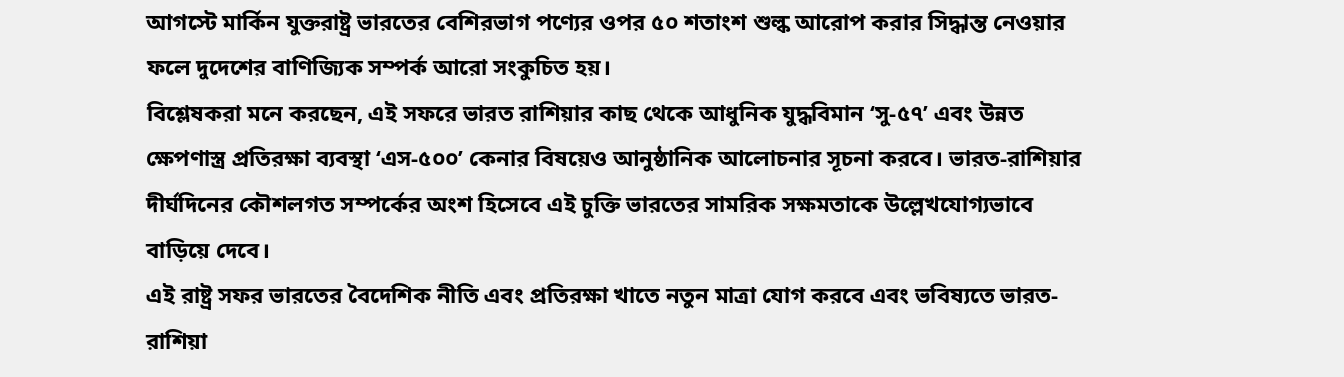আগস্টে মার্কিন যুক্তরাষ্ট্র ভারতের বেশিরভাগ পণ্যের ওপর ৫০ শতাংশ শুল্ক আরোপ করার সিদ্ধান্ত নেওয়ার ফলে দুদেশের বাণিজ্যিক সম্পর্ক আরো সংকুচিত হয়।
বিশ্লেষকরা মনে করছেন, এই সফরে ভারত রাশিয়ার কাছ থেকে আধুনিক যুদ্ধবিমান ‘সু-৫৭’ এবং উন্নত ক্ষেপণাস্ত্র প্রতিরক্ষা ব্যবস্থা ‘এস-৫০০’ কেনার বিষয়েও আনুষ্ঠানিক আলোচনার সূচনা করবে। ভারত-রাশিয়ার দীর্ঘদিনের কৌশলগত সম্পর্কের অংশ হিসেবে এই চুক্তি ভারতের সামরিক সক্ষমতাকে উল্লেখযোগ্যভাবে বাড়িয়ে দেবে।
এই রাষ্ট্র সফর ভারতের বৈদেশিক নীতি এবং প্রতিরক্ষা খাতে নতুন মাত্রা যোগ করবে এবং ভবিষ্যতে ভারত-রাশিয়া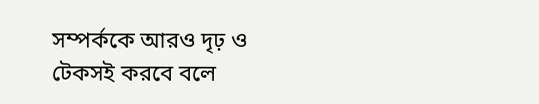সম্পর্ককে আরও দৃঢ় ও টেকসই করবে বলে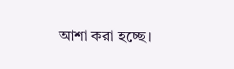আশা করা হচ্ছে।